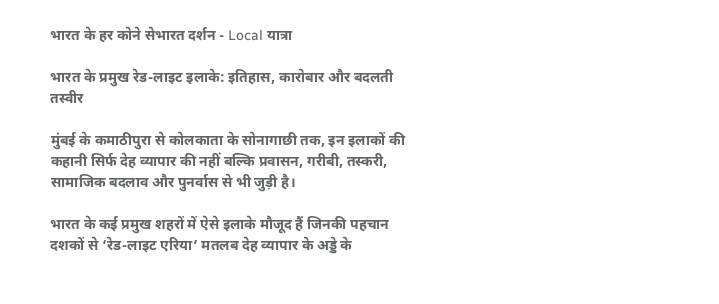भारत के हर कोने सेभारत दर्शन - Local यात्रा

भारत के प्रमुख रेड-लाइट इलाके: इतिहास, कारोबार और बदलती तस्वीर

मुंबई के कमाठीपुरा से कोलकाता के सोनागाछी तक, इन इलाकों की कहानी सिर्फ देह व्यापार की नहीं बल्कि प्रवासन, गरीबी, तस्करी, सामाजिक बदलाव और पुनर्वास से भी जुड़ी है।

भारत के कई प्रमुख शहरों में ऐसे इलाके मौजूद हैं जिनकी पहचान दशकों से ‘रेड-लाइट एरिया’ मतलब देह व्यापार के अड्डे के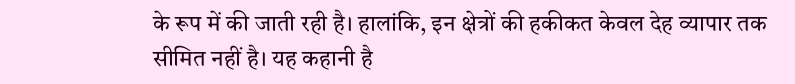के रूप में की जाती रही है। हालांकि, इन क्षेत्रों की हकीकत केवल देह व्यापार तक सीमित नहीं है। यह कहानी है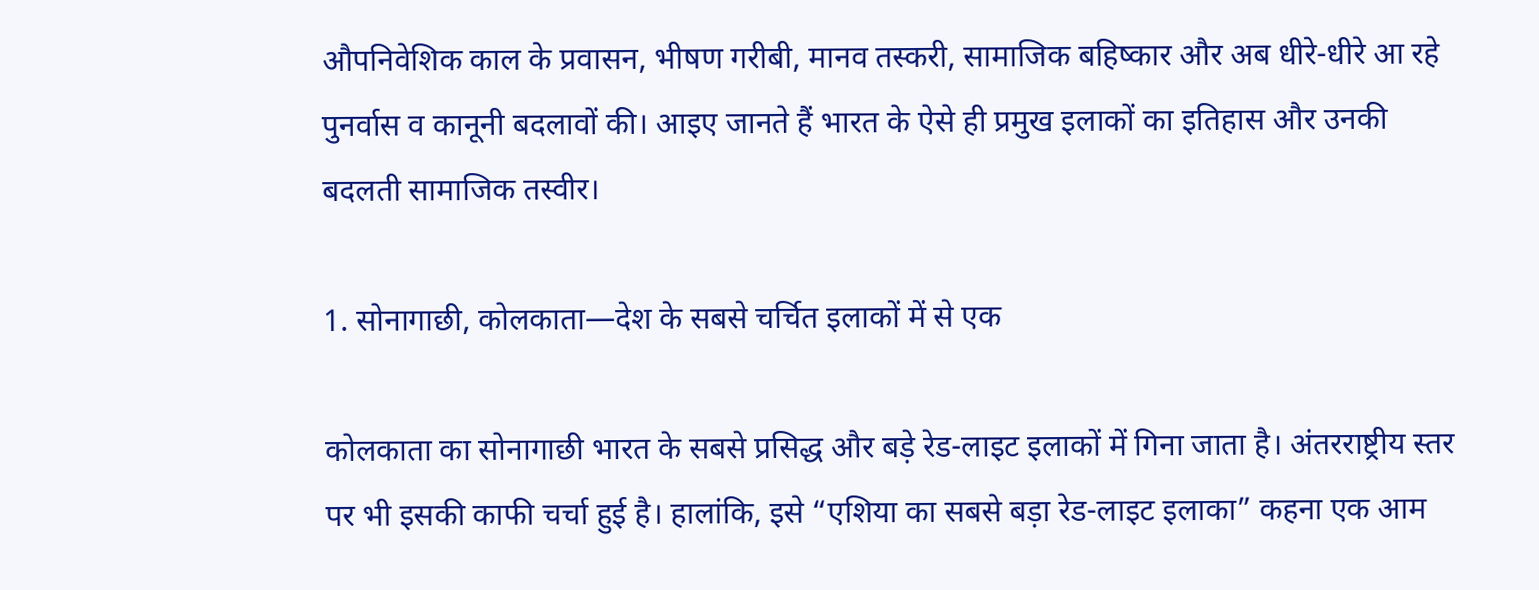औपनिवेशिक काल के प्रवासन, भीषण गरीबी, मानव तस्करी, सामाजिक बहिष्कार और अब धीरे-धीरे आ रहे पुनर्वास व कानूनी बदलावों की। आइए जानते हैं भारत के ऐसे ही प्रमुख इलाकों का इतिहास और उनकी बदलती सामाजिक तस्वीर।

1. सोनागाछी, कोलकाता—देश के सबसे चर्चित इलाकों में से एक

कोलकाता का सोनागाछी भारत के सबसे प्रसिद्ध और बड़े रेड-लाइट इलाकों में गिना जाता है। अंतरराष्ट्रीय स्तर पर भी इसकी काफी चर्चा हुई है। हालांकि, इसे “एशिया का सबसे बड़ा रेड-लाइट इलाका” कहना एक आम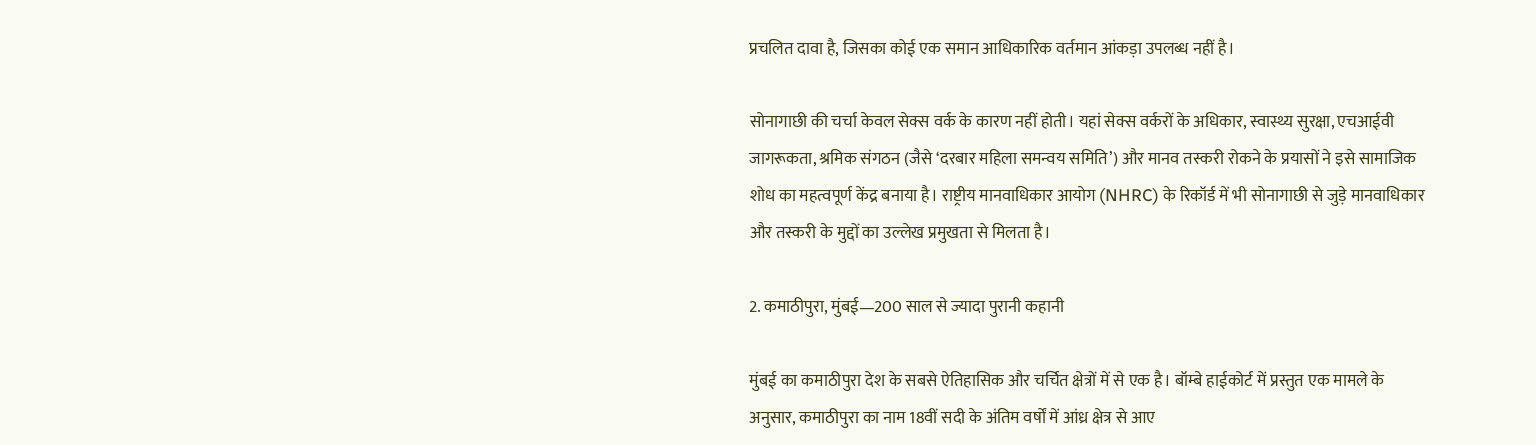प्रचलित दावा है, जिसका कोई एक समान आधिकारिक वर्तमान आंकड़ा उपलब्ध नहीं है।

सोनागाछी की चर्चा केवल सेक्स वर्क के कारण नहीं होती। यहां सेक्स वर्करों के अधिकार, स्वास्थ्य सुरक्षा, एचआईवी जागरूकता, श्रमिक संगठन (जैसे ‘दरबार महिला समन्वय समिति’) और मानव तस्करी रोकने के प्रयासों ने इसे सामाजिक शोध का महत्वपूर्ण केंद्र बनाया है। राष्ट्रीय मानवाधिकार आयोग (NHRC) के रिकॉर्ड में भी सोनागाछी से जुड़े मानवाधिकार और तस्करी के मुद्दों का उल्लेख प्रमुखता से मिलता है।

2. कमाठीपुरा, मुंबई—200 साल से ज्यादा पुरानी कहानी

मुंबई का कमाठीपुरा देश के सबसे ऐतिहासिक और चर्चित क्षेत्रों में से एक है। बॉम्बे हाईकोर्ट में प्रस्तुत एक मामले के अनुसार, कमाठीपुरा का नाम 18वीं सदी के अंतिम वर्षों में आंध्र क्षेत्र से आए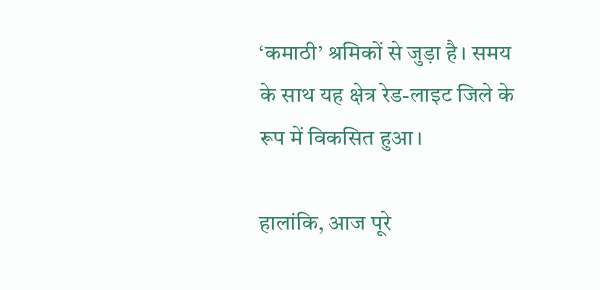‘कमाठी’ श्रमिकों से जुड़ा है। समय के साथ यह क्षेत्र रेड-लाइट जिले के रूप में विकसित हुआ।

हालांकि, आज पूरे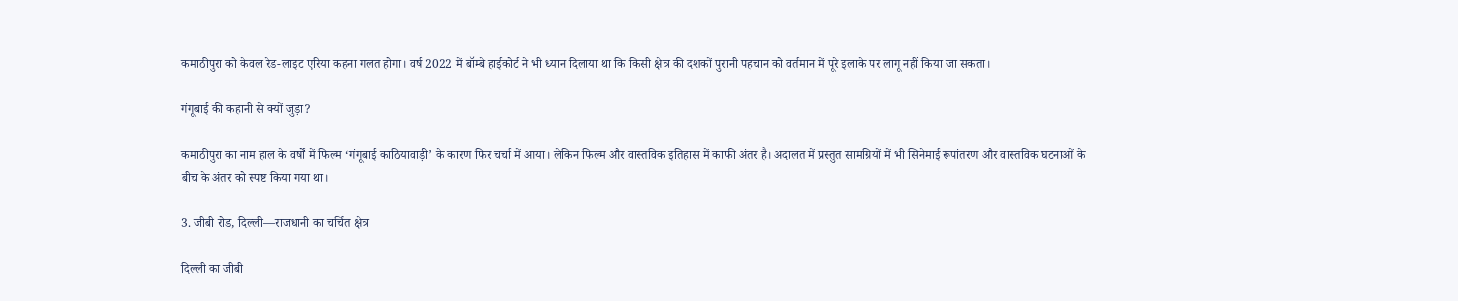कमाठीपुरा को केवल रेड-लाइट एरिया कहना गलत होगा। वर्ष 2022 में बॉम्बे हाईकोर्ट ने भी ध्यान दिलाया था कि किसी क्षेत्र की दशकों पुरानी पहचान को वर्तमान में पूरे इलाके पर लागू नहीं किया जा सकता।

गंगूबाई की कहानी से क्यों जुड़ा?

कमाठीपुरा का नाम हाल के वर्षों में फिल्म ‘गंगूबाई काठियावाड़ी’ के कारण फिर चर्चा में आया। लेकिन फिल्म और वास्तविक इतिहास में काफी अंतर है। अदालत में प्रस्तुत सामग्रियों में भी सिनेमाई रूपांतरण और वास्तविक घटनाओं के बीच के अंतर को स्पष्ट किया गया था।

3. जीबी रोड, दिल्ली—राजधानी का चर्चित क्षेत्र

दिल्ली का जीबी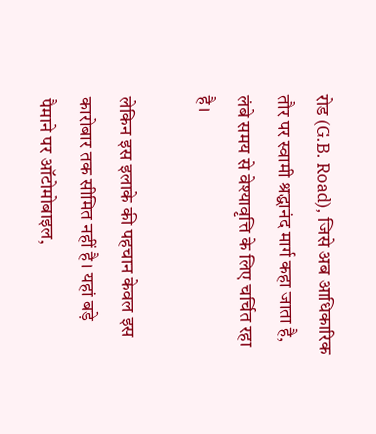रोड (G.B. Road), जिसे अब आधिकारिक तौर पर स्वामी श्रद्धानंद मार्ग कहा जाता है, लंबे समय से वेश्यावृत्ति के लिए चर्चित रहा है।

लेकिन इस इलाके की पहचान केवल इस कारोबार तक सीमित नहीं है। यहां बड़े पैमाने पर ऑटोमोबाइल,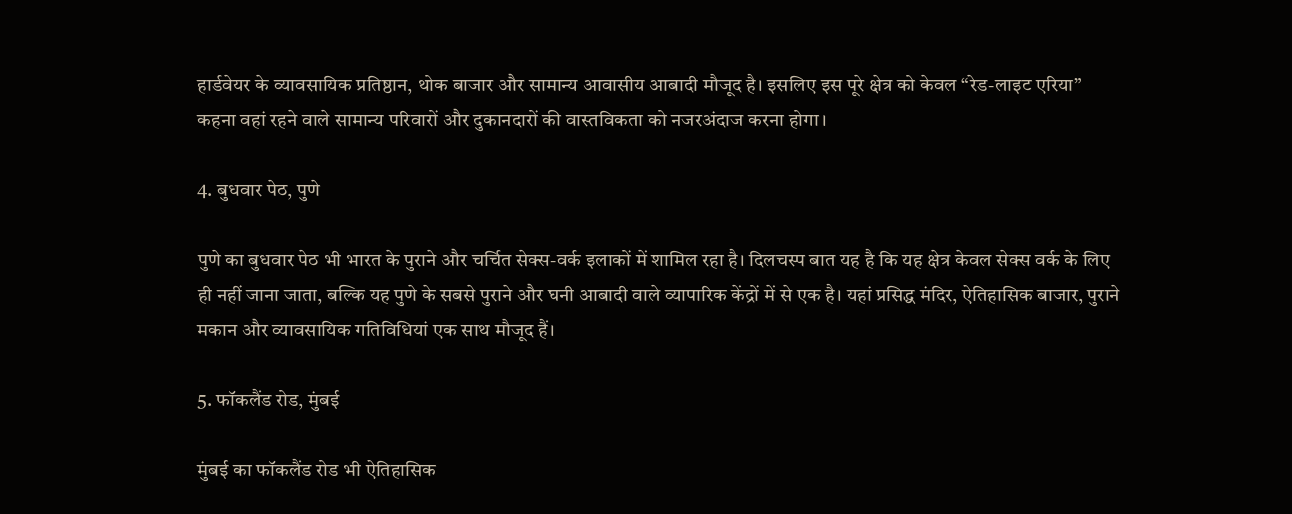हार्डवेयर के व्यावसायिक प्रतिष्ठान, थोक बाजार और सामान्य आवासीय आबादी मौजूद है। इसलिए इस पूरे क्षेत्र को केवल “रेड-लाइट एरिया” कहना वहां रहने वाले सामान्य परिवारों और दुकानदारों की वास्तविकता को नजरअंदाज करना होगा।

4. बुधवार पेठ, पुणे

पुणे का बुधवार पेठ भी भारत के पुराने और चर्चित सेक्स-वर्क इलाकों में शामिल रहा है। दिलचस्प बात यह है कि यह क्षेत्र केवल सेक्स वर्क के लिए ही नहीं जाना जाता, बल्कि यह पुणे के सबसे पुराने और घनी आबादी वाले व्यापारिक केंद्रों में से एक है। यहां प्रसिद्ध मंदिर, ऐतिहासिक बाजार, पुराने मकान और व्यावसायिक गतिविधियां एक साथ मौजूद हैं।

5. फॉकलैंड रोड, मुंबई

मुंबई का फॉकलैंड रोड भी ऐतिहासिक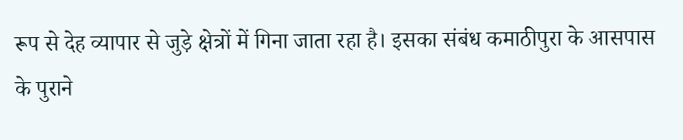रूप से देह व्यापार से जुड़े क्षेत्रों में गिना जाता रहा है। इसका संबंध कमाठीपुरा के आसपास के पुराने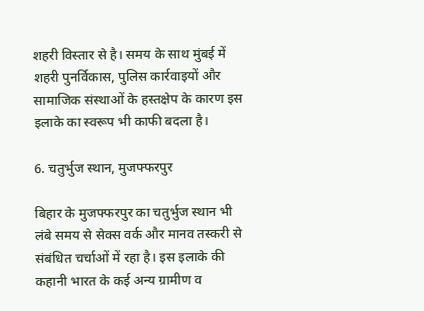शहरी विस्तार से है। समय के साथ मुंबई में शहरी पुनर्विकास, पुलिस कार्रवाइयों और सामाजिक संस्थाओं के हस्तक्षेप के कारण इस इलाके का स्वरूप भी काफी बदला है।

6. चतुर्भुज स्थान, मुजफ्फरपुर

बिहार के मुजफ्फरपुर का चतुर्भुज स्थान भी लंबे समय से सेक्स वर्क और मानव तस्करी से संबंधित चर्चाओं में रहा है। इस इलाके की कहानी भारत के कई अन्य ग्रामीण व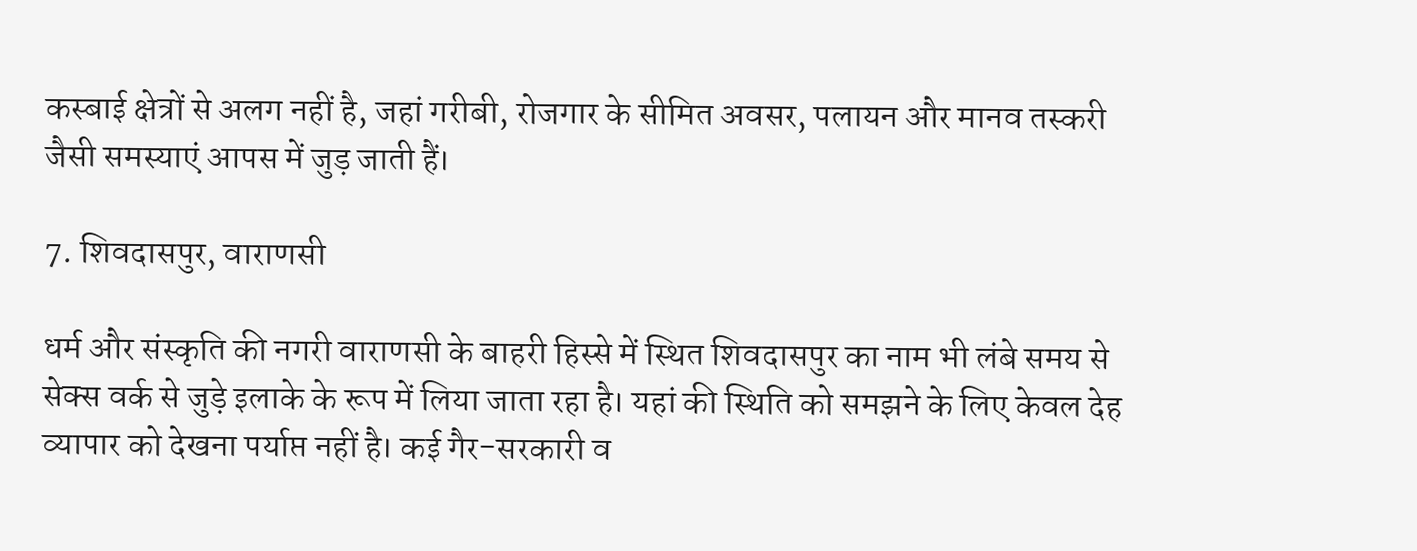कस्बाई क्षेत्रों से अलग नहीं है, जहां गरीबी, रोजगार के सीमित अवसर, पलायन और मानव तस्करी जैसी समस्याएं आपस में जुड़ जाती हैं।

7. शिवदासपुर, वाराणसी

धर्म और संस्कृति की नगरी वाराणसी के बाहरी हिस्से में स्थित शिवदासपुर का नाम भी लंबे समय से सेक्स वर्क से जुड़े इलाके के रूप में लिया जाता रहा है। यहां की स्थिति को समझने के लिए केवल देह व्यापार को देखना पर्याप्त नहीं है। कई गैर-सरकारी व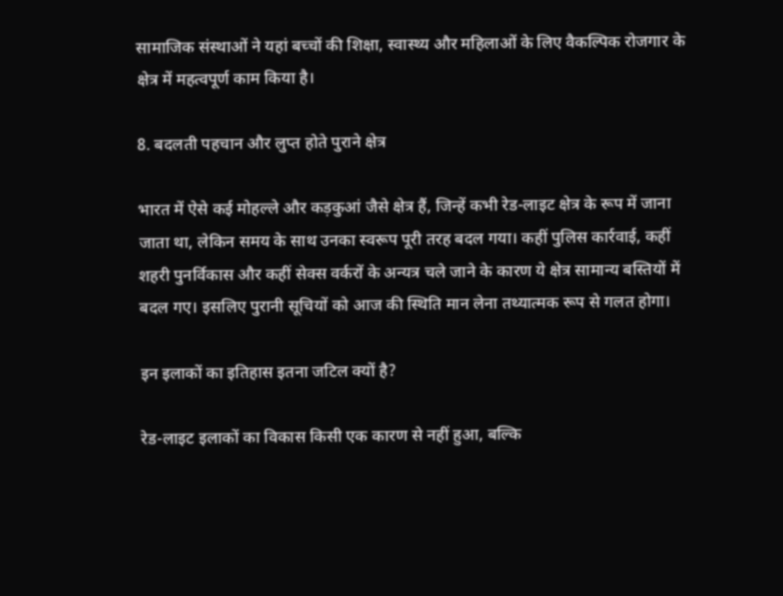सामाजिक संस्थाओं ने यहां बच्चों की शिक्षा, स्वास्थ्य और महिलाओं के लिए वैकल्पिक रोजगार के क्षेत्र में महत्वपूर्ण काम किया है।

8. बदलती पहचान और लुप्त होते पुराने क्षेत्र

भारत में ऐसे कई मोहल्ले और कड़कुआं जैसे क्षेत्र हैं, जिन्हें कभी रेड-लाइट क्षेत्र के रूप में जाना जाता था, लेकिन समय के साथ उनका स्वरूप पूरी तरह बदल गया। कहीं पुलिस कार्रवाई, कहीं शहरी पुनर्विकास और कहीं सेक्स वर्करों के अन्यत्र चले जाने के कारण ये क्षेत्र सामान्य बस्तियों में बदल गए। इसलिए पुरानी सूचियों को आज की स्थिति मान लेना तथ्यात्मक रूप से गलत होगा।

इन इलाकों का इतिहास इतना जटिल क्यों है?

रेड-लाइट इलाकों का विकास किसी एक कारण से नहीं हुआ, बल्कि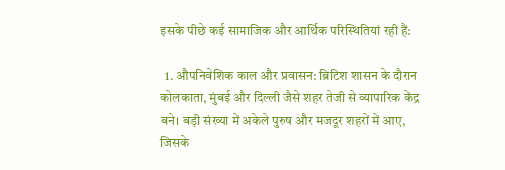इसके पीछे कई सामाजिक और आर्थिक परिस्थितियां रही हैं:

  1. औपनिवेशिक काल और प्रवासन: ब्रिटिश शासन के दौरान कोलकाता, मुंबई और दिल्ली जैसे शहर तेजी से व्यापारिक केंद्र बने। बड़ी संख्या में अकेले पुरुष और मजदूर शहरों में आए, जिसके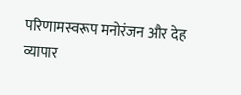परिणामस्वरूप मनोरंजन और देह व्यापार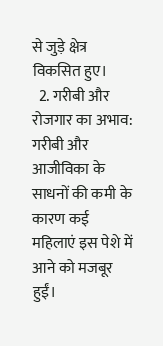से जुड़े क्षेत्र विकसित हुए।
  2. गरीबी और रोजगार का अभाव: गरीबी और आजीविका के साधनों की कमी के कारण कई महिलाएं इस पेशे में आने को मजबूर हुईं।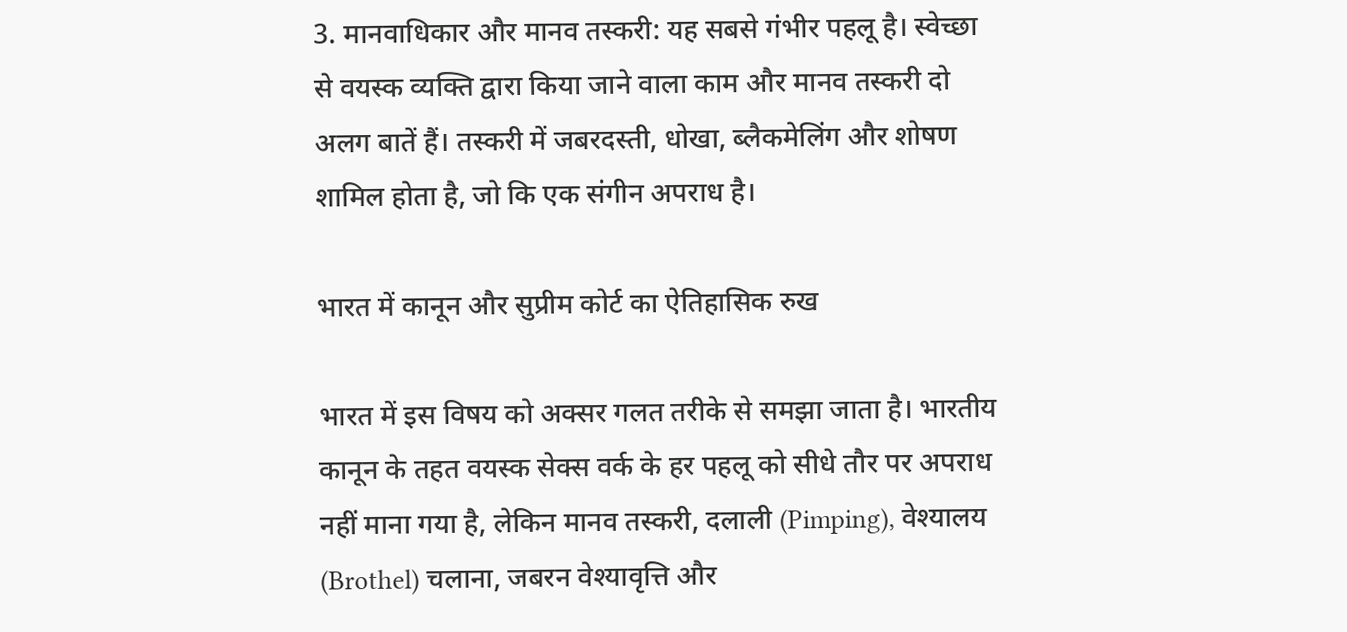3. मानवाधिकार और मानव तस्करी: यह सबसे गंभीर पहलू है। स्वेच्छा से वयस्क व्यक्ति द्वारा किया जाने वाला काम और मानव तस्करी दो अलग बातें हैं। तस्करी में जबरदस्ती, धोखा, ब्लैकमेलिंग और शोषण शामिल होता है, जो कि एक संगीन अपराध है।

भारत में कानून और सुप्रीम कोर्ट का ऐतिहासिक रुख

भारत में इस विषय को अक्सर गलत तरीके से समझा जाता है। भारतीय कानून के तहत वयस्क सेक्स वर्क के हर पहलू को सीधे तौर पर अपराध नहीं माना गया है, लेकिन मानव तस्करी, दलाली (Pimping), वेश्यालय (Brothel) चलाना, जबरन वेश्यावृत्ति और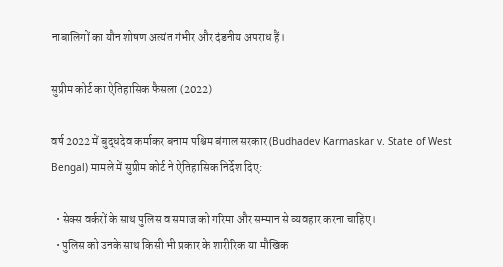नाबालिगों का यौन शोषण अत्यंत गंभीर और दंडनीय अपराध हैं।

सुप्रीम कोर्ट का ऐतिहासिक फैसला (2022)

वर्ष 2022 में बुद्धदेव कर्माकर बनाम पश्चिम बंगाल सरकार (Budhadev Karmaskar v. State of West Bengal) मामले में सुप्रीम कोर्ट ने ऐतिहासिक निर्देश दिए:

  • सेक्स वर्करों के साथ पुलिस व समाज को गरिमा और सम्मान से व्यवहार करना चाहिए।
  • पुलिस को उनके साथ किसी भी प्रकार के शारीरिक या मौखिक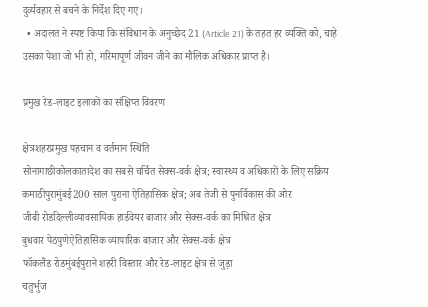दुर्व्यवहार से बचने के निर्देश दिए गए।
  • अदालत ने स्पष्ट किया कि संविधान के अनुच्छेद 21 (Article 21) के तहत हर व्यक्ति को, चाहे उसका पेशा जो भी हो, गरिमापूर्ण जीवन जीने का मौलिक अधिकार प्राप्त है।

प्रमुख रेड-लाइट इलाकों का संक्षिप्त विवरण

क्षेत्रशहरप्रमुख पहचान व वर्तमान स्थिति
सोनागाछीकोलकातादेश का सबसे चर्चित सेक्स-वर्क क्षेत्र; स्वास्थ्य व अधिकारों के लिए सक्रिय
कमाठीपुरामुंबई200 साल पुराना ऐतिहासिक क्षेत्र; अब तेजी से पुनर्विकास की ओर
जीबी रोडदिल्लीव्यावसायिक हार्डवेयर बाजार और सेक्स-वर्क का मिश्रित क्षेत्र
बुधवार पेठपुणेऐतिहासिक व्यापारिक बाजार और सेक्स-वर्क क्षेत्र
फॉकलैंड रोडमुंबईपुराने शहरी विस्तार और रेड-लाइट क्षेत्र से जुड़ा
चतुर्भुज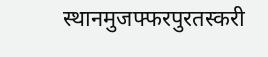स्थानमुजफ्फरपुरतस्करी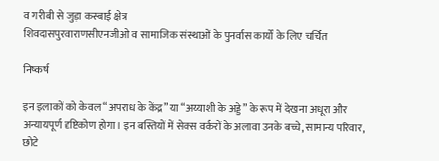व गरीबी से जुड़ा कस्बाई क्षेत्र
शिवदासपुरवाराणसीएनजीओ व सामाजिक संस्थाओं के पुनर्वास कार्यों के लिए चर्चित

निष्कर्ष

इन इलाकों को केवल “अपराध के केंद्र” या “अय्याशी के अड्डे” के रूप में देखना अधूरा और अन्यायपूर्ण दृष्टिकोण होगा। इन बस्तियों में सेक्स वर्करों के अलावा उनके बच्चे, सामान्य परिवार, छोटे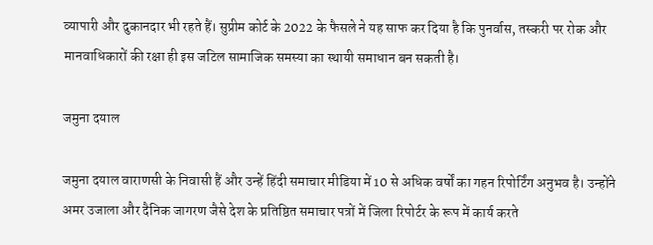व्यापारी और दुकानदार भी रहते हैं। सुप्रीम कोर्ट के 2022 के फैसले ने यह साफ कर दिया है कि पुनर्वास, तस्करी पर रोक और मानवाधिकारों की रक्षा ही इस जटिल सामाजिक समस्या का स्थायी समाधान बन सकती है।

जमुना दयाल

जमुना दयाल वाराणसी के निवासी हैं और उन्हें हिंदी समाचार मीडिया में 10 से अधिक वर्षों का गहन रिपोर्टिंग अनुभव है। उन्होंने अमर उजाला और दैनिक जागरण जैसे देश के प्रतिष्ठित समाचार पत्रों में जिला रिपोर्टर के रूप में कार्य करते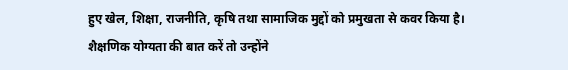हुए खेल, शिक्षा, राजनीति, कृषि तथा सामाजिक मुद्दों को प्रमुखता से कवर किया है। शैक्षणिक योग्यता की बात करें तो उन्होंने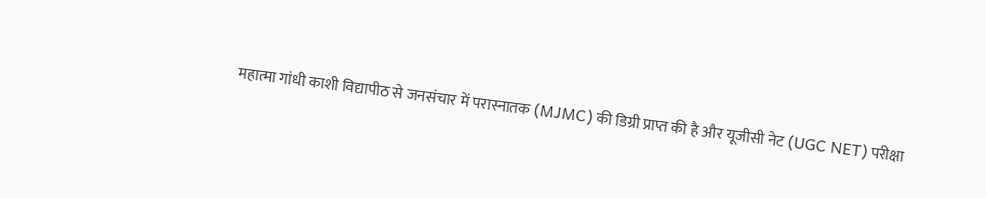महात्मा गांधी काशी विद्यापीठ से जनसंचार में परास्नातक (MJMC) की डिग्री प्राप्त की है और यूजीसी नेट (UGC NET) परीक्षा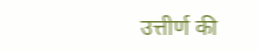उत्तीर्ण की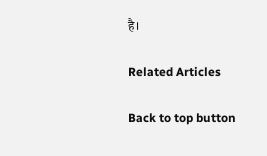है।

Related Articles

Back to top button